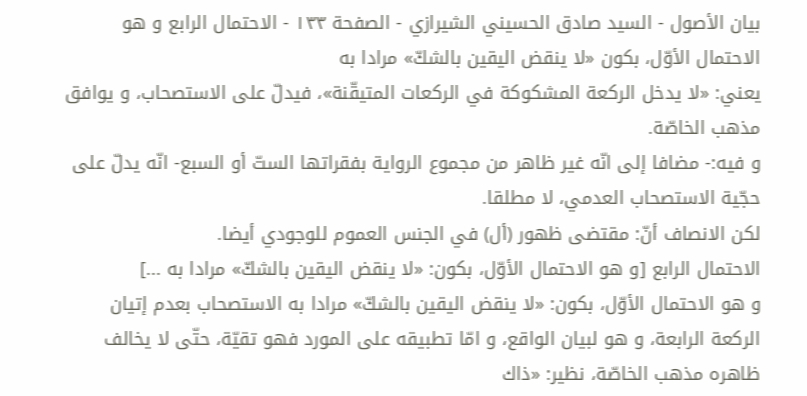بيان الأصول - السيد صادق الحسيني الشيرازي - الصفحة ١٣٣ - الاحتمال الرابع و هو الاحتمال الأوّل، بكون «لا ينقض اليقين بالشكّ» مرادا به
يعني: «لا يدخل الركعة المشكوكة في الركعات المتيقّنة»، فيدلّ على الاستصحاب، و يوافق مذهب الخاصّة.
و فيه:- مضافا إلى انّه غير ظاهر من مجموع الرواية بفقراتها الستّ أو السبع- انّه يدلّ على حجّية الاستصحاب العدمي، لا مطلقا.
لكن الانصاف أنّ: مقتضى ظهور (أل) في الجنس العموم للوجودي أيضا.
الاحتمال الرابع [و هو الاحتمال الأوّل، بكون: «لا ينقض اليقين بالشكّ» مرادا به ...]
و هو الاحتمال الأوّل، بكون: «لا ينقض اليقين بالشكّ» مرادا به الاستصحاب بعدم إتيان الركعة الرابعة، و هو لبيان الواقع، و امّا تطبيقه على المورد فهو تقيّة، حتّى لا يخالف ظاهره مذهب الخاصّة، نظير: «ذاك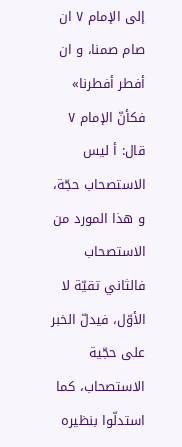إلى الإمام ٧ ان صام صمنا، و ان أفطر أفطرنا» فكأنّ الإمام ٧ قال: أ ليس الاستصحاب حجّة، و هذا المورد من الاستصحاب فالثاني تقيّة لا الأوّل، فيدلّ الخبر على حجّية الاستصحاب، كما استدلّوا بنظيره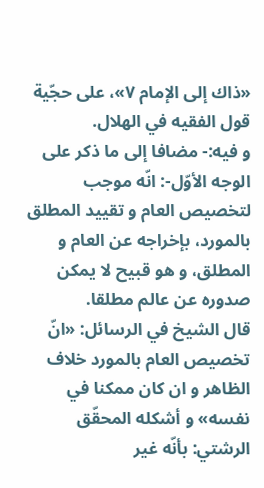«ذاك إلى الإمام ٧»، على حجّية قول الفقيه في الهلال.
و فيه:- مضافا إلى ما ذكر على الوجه الأوّل-: انّه موجب لتخصيص العام و تقييد المطلق بالمورد، بإخراجه عن العام و المطلق، و هو قبيح لا يمكن صدوره عن عالم مطلقا.
قال الشيخ في الرسائل: «انّ تخصيص العام بالمورد خلاف الظاهر و ان كان ممكنا في نفسه» و أشكله المحقّق الرشتي: بأنّه غير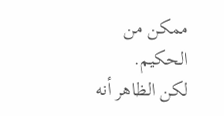ممكن من الحكيم.
لكن الظاهر أنه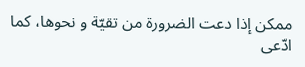ممكن إذا دعت الضرورة من تقيّة و نحوها، كما ادّعى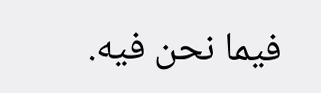فيما نحن فيه.